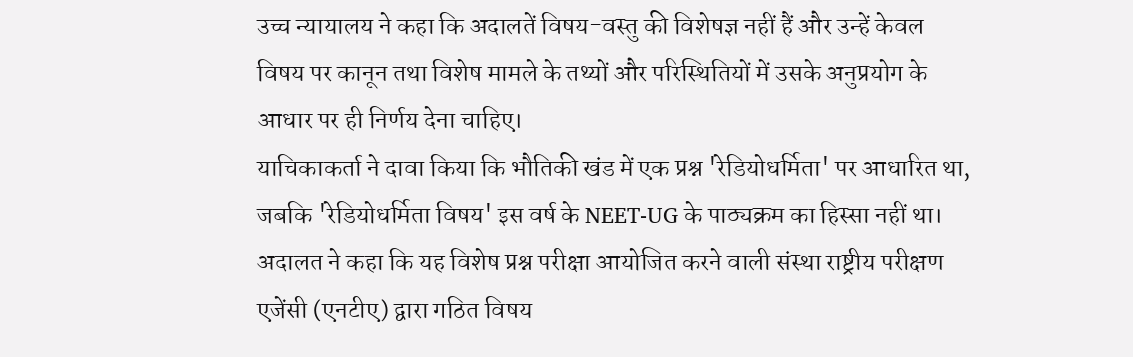उच्च न्यायालय ने कहा कि अदालतें विषय-वस्तु की विशेषज्ञ नहीं हैं और उन्हें केवल विषय पर कानून तथा विशेष मामले के तथ्यों और परिस्थितियों में उसके अनुप्रयोग के आधार पर ही निर्णय देना चाहिए।
याचिकाकर्ता ने दावा किया कि भौतिकी खंड में एक प्रश्न 'रेडियोधर्मिता' पर आधारित था, जबकि 'रेडियोधर्मिता विषय' इस वर्ष के NEET-UG के पाठ्यक्रम का हिस्सा नहीं था।
अदालत ने कहा कि यह विशेष प्रश्न परीक्षा आयोजित करने वाली संस्था राष्ट्रीय परीक्षण एजेंसी (एनटीए) द्वारा गठित विषय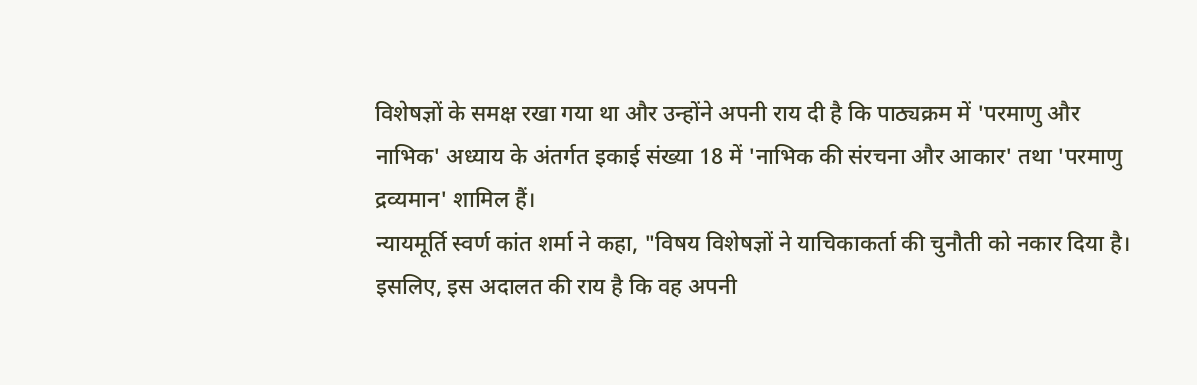विशेषज्ञों के समक्ष रखा गया था और उन्होंने अपनी राय दी है कि पाठ्यक्रम में 'परमाणु और नाभिक' अध्याय के अंतर्गत इकाई संख्या 18 में 'नाभिक की संरचना और आकार' तथा 'परमाणु द्रव्यमान' शामिल हैं।
न्यायमूर्ति स्वर्ण कांत शर्मा ने कहा, "विषय विशेषज्ञों ने याचिकाकर्ता की चुनौती को नकार दिया है। इसलिए, इस अदालत की राय है कि वह अपनी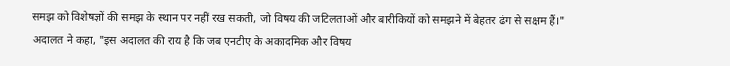समझ को विशेषज्ञों की समझ के स्थान पर नहीं रख सकती, जो विषय की जटिलताओं और बारीकियों को समझने में बेहतर ढंग से सक्षम हैं।"
अदालत ने कहा, "इस अदालत की राय है कि जब एनटीए के अकादमिक और विषय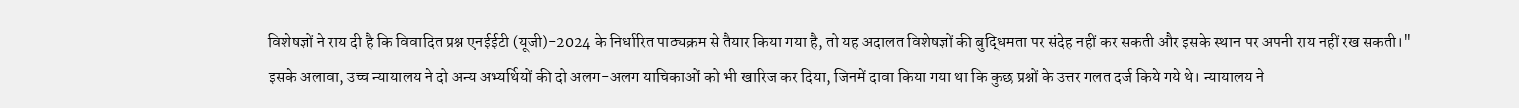विशेषज्ञों ने राय दी है कि विवादित प्रश्न एनईईटी (यूजी)-2024 के निर्धारित पाठ्यक्रम से तैयार किया गया है, तो यह अदालत विशेषज्ञों की बुद्धिमता पर संदेह नहीं कर सकती और इसके स्थान पर अपनी राय नहीं रख सकती।"
इसके अलावा, उच्च न्यायालय ने दो अन्य अभ्यर्थियों की दो अलग-अलग याचिकाओं को भी खारिज कर दिया, जिनमें दावा किया गया था कि कुछ प्रश्नों के उत्तर गलत दर्ज किये गये थे। न्यायालय ने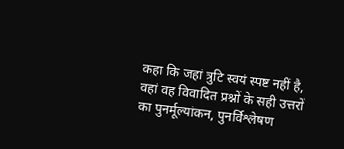कहा कि जहां त्रुटि स्वयं स्पष्ट नहीं है, वहां वह विवादित प्रश्नों के सही उत्तरों का पुनर्मूल्यांकन, पुनर्विश्लेषण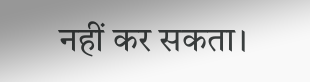नहीं कर सकता।